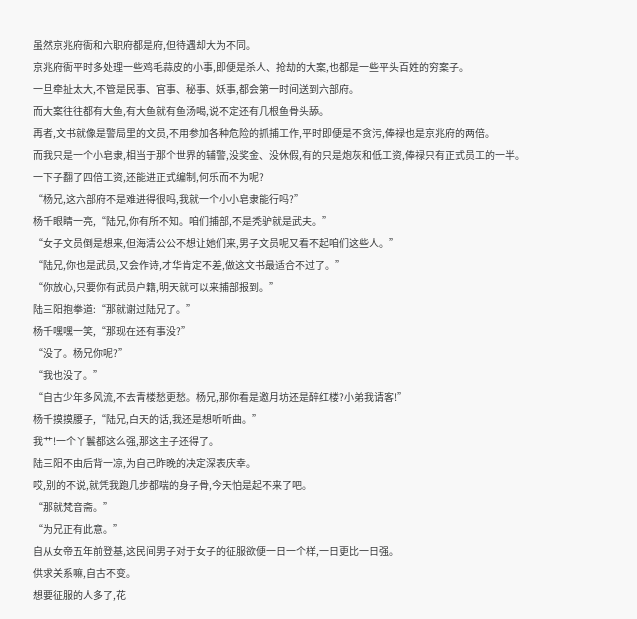虽然京兆府衙和六职府都是府,但待遇却大为不同。
京兆府衙平时多处理一些鸡毛蒜皮的小事,即便是杀人、抢劫的大案,也都是一些平头百姓的穷案子。
一旦牵扯太大,不管是民事、官事、秘事、妖事,都会第一时间送到六部府。
而大案往往都有大鱼,有大鱼就有鱼汤喝,说不定还有几根鱼骨头舔。
再者,文书就像是警局里的文员,不用参加各种危险的抓捕工作,平时即便是不贪污,俸禄也是京兆府的两倍。
而我只是一个小皂隶,相当于那个世界的辅警,没奖金、没休假,有的只是炮灰和低工资,俸禄只有正式员工的一半。
一下子翻了四倍工资,还能进正式编制,何乐而不为呢?
“杨兄,这六部府不是难进得很吗,我就一个小小皂隶能行吗?”
杨千眼睛一亮,“陆兄,你有所不知。咱们捕部,不是秃驴就是武夫。”
“女子文员倒是想来,但海清公公不想让她们来,男子文员呢又看不起咱们这些人。”
“陆兄,你也是武员,又会作诗,才华肯定不差,做这文书最适合不过了。”
“你放心,只要你有武员户籍,明天就可以来捕部报到。”
陆三阳抱拳道:“那就谢过陆兄了。”
杨千嘿嘿一笑,“那现在还有事没?”
“没了。杨兄你呢?”
“我也没了。”
“自古少年多风流,不去青楼愁更愁。杨兄,那你看是邀月坊还是醉红楼?小弟我请客!”
杨千摸摸腰子,“陆兄,白天的话,我还是想听听曲。”
我艹!一个丫鬟都这么强,那这主子还得了。
陆三阳不由后背一凉,为自己昨晚的决定深表庆幸。
哎,别的不说,就凭我跑几步都喘的身子骨,今天怕是起不来了吧。
“那就梵音斋。”
“为兄正有此意。”
自从女帝五年前登基,这民间男子对于女子的征服欲便一日一个样,一日更比一日强。
供求关系嘛,自古不变。
想要征服的人多了,花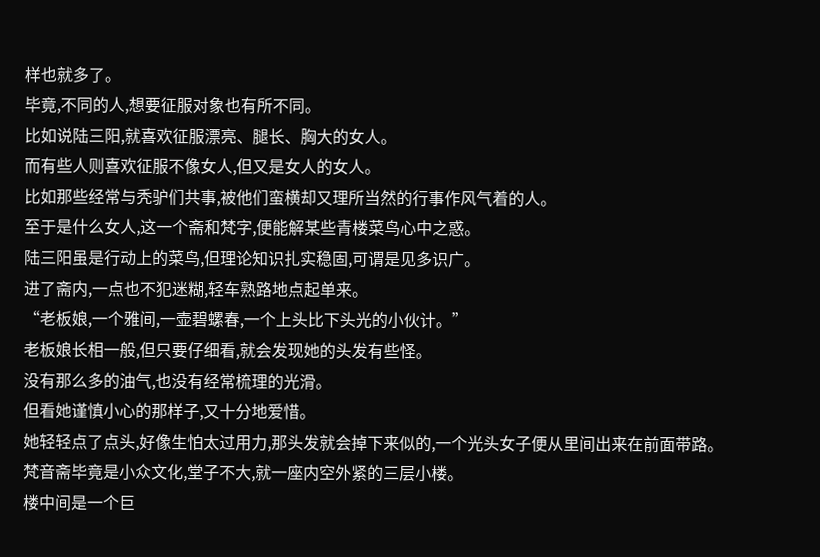样也就多了。
毕竟,不同的人,想要征服对象也有所不同。
比如说陆三阳,就喜欢征服漂亮、腿长、胸大的女人。
而有些人则喜欢征服不像女人,但又是女人的女人。
比如那些经常与秃驴们共事,被他们蛮横却又理所当然的行事作风气着的人。
至于是什么女人,这一个斋和梵字,便能解某些青楼菜鸟心中之惑。
陆三阳虽是行动上的菜鸟,但理论知识扎实稳固,可谓是见多识广。
进了斋内,一点也不犯迷糊,轻车熟路地点起单来。
“老板娘,一个雅间,一壶碧螺春,一个上头比下头光的小伙计。”
老板娘长相一般,但只要仔细看,就会发现她的头发有些怪。
没有那么多的油气,也没有经常梳理的光滑。
但看她谨慎小心的那样子,又十分地爱惜。
她轻轻点了点头,好像生怕太过用力,那头发就会掉下来似的,一个光头女子便从里间出来在前面带路。
梵音斋毕竟是小众文化,堂子不大,就一座内空外紧的三层小楼。
楼中间是一个巨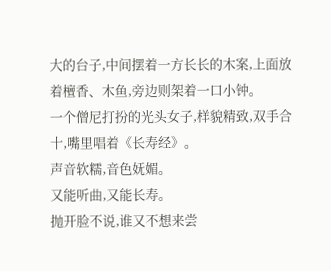大的台子,中间摆着一方长长的木案,上面放着檀香、木鱼,旁边则架着一口小钟。
一个僧尼打扮的光头女子,样貌精致,双手合十,嘴里唱着《长寿经》。
声音软糯,音色妩媚。
又能听曲,又能长寿。
抛开脸不说,谁又不想来尝